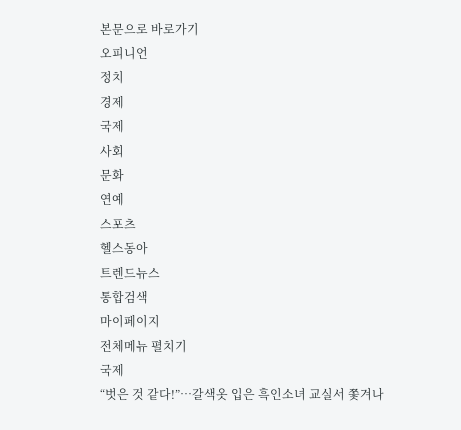본문으로 바로가기
오피니언
정치
경제
국제
사회
문화
연예
스포츠
헬스동아
트렌드뉴스
통합검색
마이페이지
전체메뉴 펼치기
국제
“벗은 것 같다!”…갈색옷 입은 흑인소녀 교실서 쫓겨나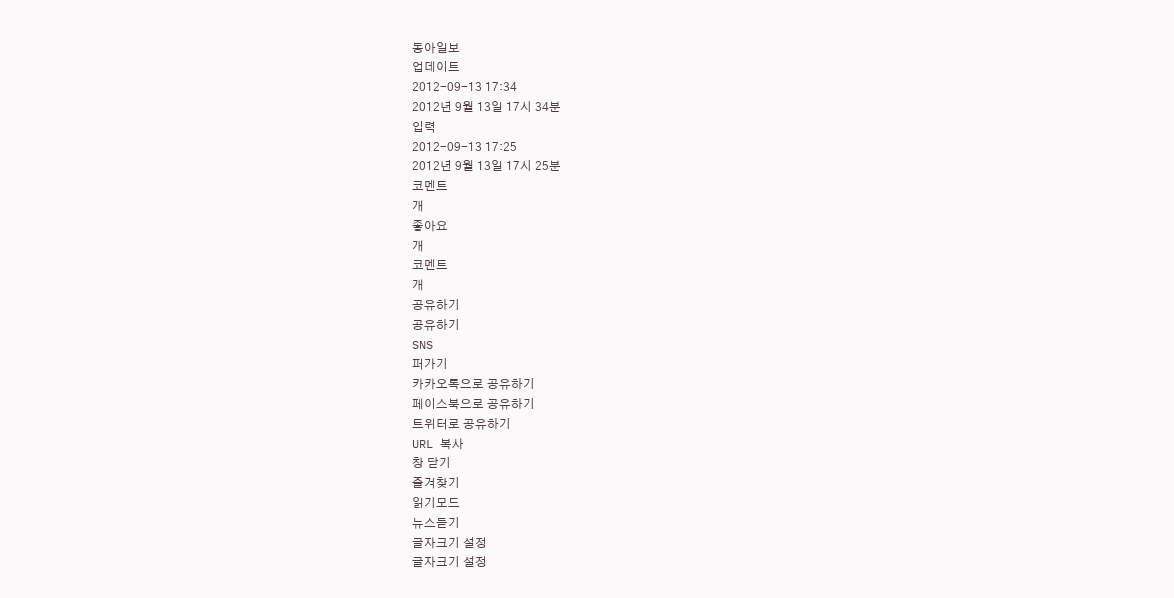동아일보
업데이트
2012-09-13 17:34
2012년 9월 13일 17시 34분
입력
2012-09-13 17:25
2012년 9월 13일 17시 25분
코멘트
개
좋아요
개
코멘트
개
공유하기
공유하기
SNS
퍼가기
카카오톡으로 공유하기
페이스북으로 공유하기
트위터로 공유하기
URL 복사
창 닫기
즐겨찾기
읽기모드
뉴스듣기
글자크기 설정
글자크기 설정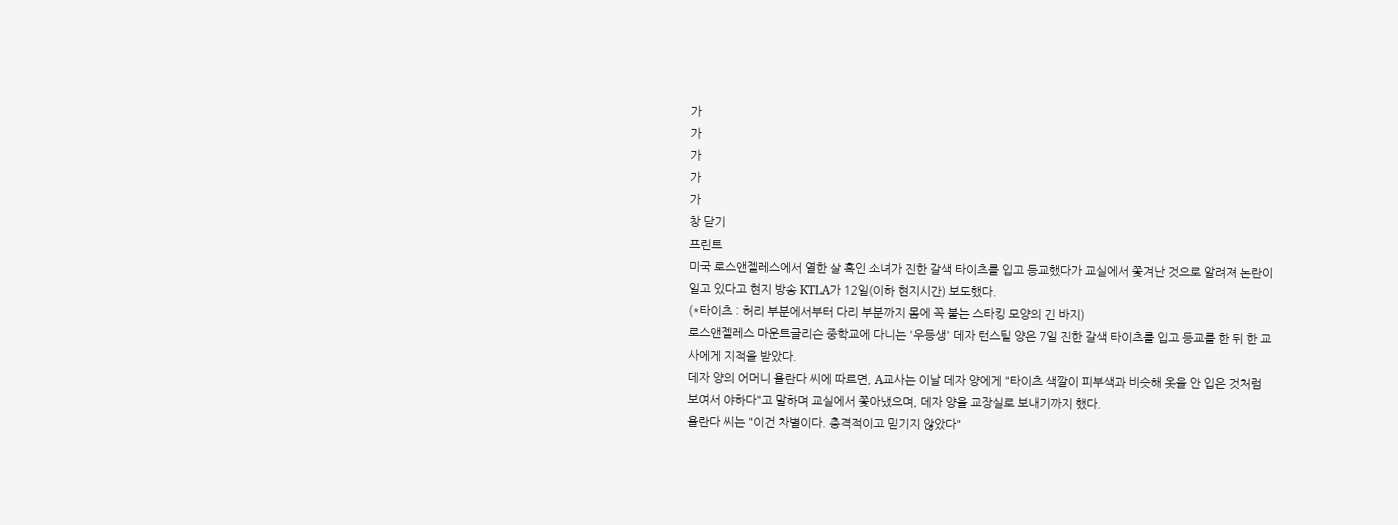가
가
가
가
가
창 닫기
프린트
미국 로스앤젤레스에서 열한 살 흑인 소녀가 진한 갈색 타이츠를 입고 등교했다가 교실에서 쫓겨난 것으로 알려져 논란이 일고 있다고 현지 방송 KTLA가 12일(이하 현지시간) 보도했다.
(*타이츠 : 허리 부분에서부터 다리 부분까지 몸에 꼭 붙는 스타킹 모양의 긴 바지)
로스앤젤레스 마운트글리슨 중학교에 다니는 '우등생' 데자 턴스틸 양은 7일 진한 갈색 타이츠를 입고 등교를 한 뒤 한 교사에게 지적을 받았다.
데자 양의 어머니 욜란다 씨에 따르면, A교사는 이날 데자 양에게 "타이츠 색깔이 피부색과 비슷해 옷을 안 입은 것처럼 보여서 야하다"고 말하며 교실에서 쫓아냈으며, 데자 양을 교장실로 보내기까지 했다.
욜란다 씨는 "이건 차별이다. 충격적이고 믿기지 않았다"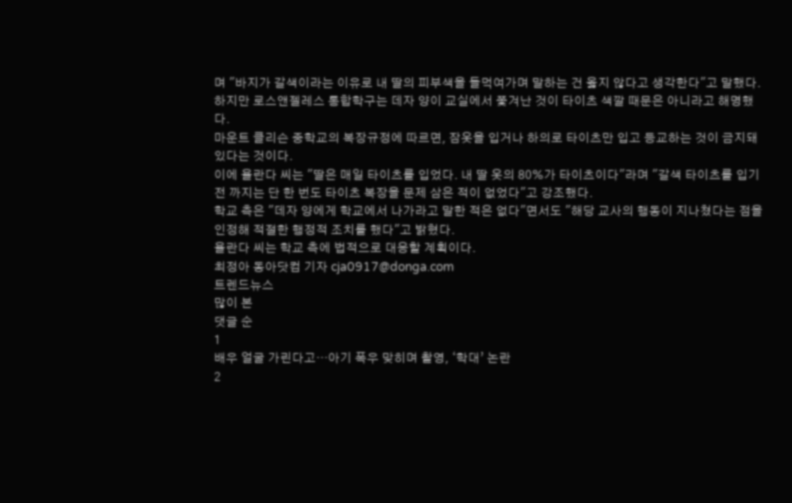며 "바지가 갈색이라는 이유로 내 딸의 피부색을 들먹여가며 말하는 건 옳지 않다고 생각한다"고 말했다.
하지만 로스앤젤레스 통합학구는 데자 양이 교실에서 쫓겨난 것이 타이츠 색깔 때문은 아니라고 해명했다.
마운트 클리슨 중학교의 복장규정에 따르면, 잠옷을 입거나 하의로 타이츠만 입고 등교하는 것이 금지돼 있다는 것이다.
이에 욜란다 씨는 "딸은 매일 타이츠를 입었다. 내 딸 옷의 80%가 타이츠이다"라며 "갈색 타이츠를 입기 전 까지는 단 한 번도 타이츠 복장을 문제 삼은 적이 없었다"고 강조했다.
학교 측은 "데자 양에게 학교에서 나가라고 말한 적은 없다"면서도 "해당 교사의 행동이 지나쳤다는 점을 인정해 적절한 행정적 조치를 했다"고 밝혔다.
욜란다 씨는 학교 측에 법적으로 대응할 계획이다.
최정아 동아닷컴 기자 cja0917@donga.com
트렌드뉴스
많이 본
댓글 순
1
배우 얼굴 가린다고…아기 폭우 맞히며 촬영, ‘학대’ 논란
2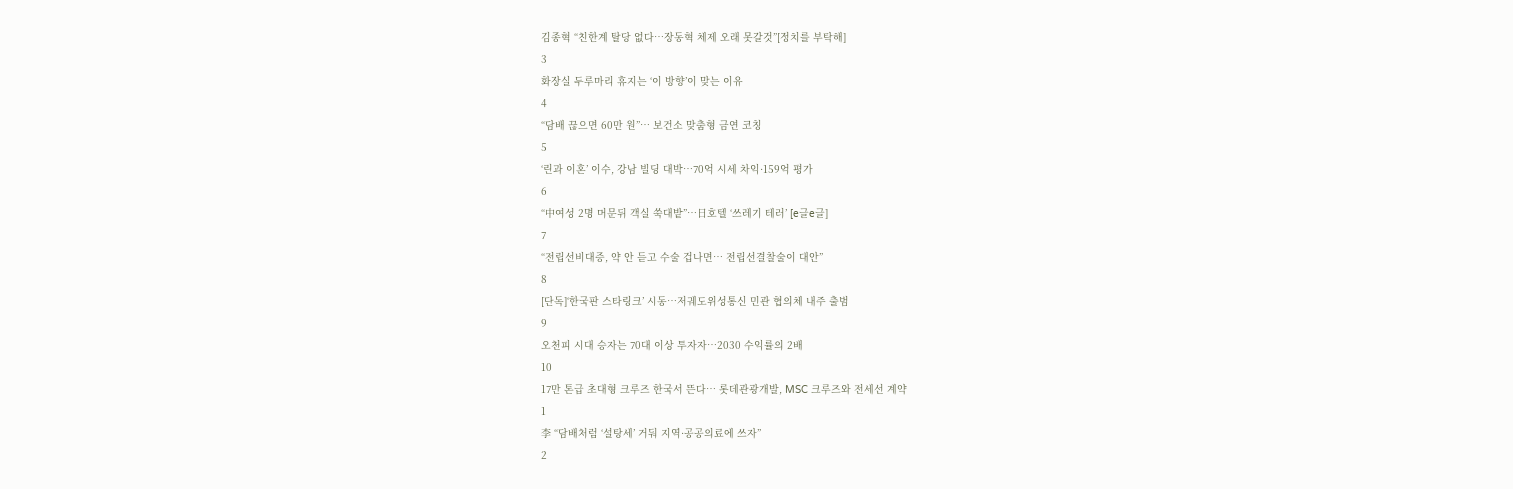김종혁 “친한계 탈당 없다…장동혁 체제 오래 못갈것”[정치를 부탁해]
3
화장실 두루마리 휴지는 ‘이 방향’이 맞는 이유
4
“담배 끊으면 60만 원”… 보건소 맞춤형 금연 코칭
5
‘린과 이혼’ 이수, 강남 빌딩 대박…70억 시세 차익·159억 평가
6
“中여성 2명 머문뒤 객실 쑥대밭”…日호텔 ‘쓰레기 테러’ [e글e글]
7
“전립선비대증, 약 안 듣고 수술 겁나면… 전립선결찰술이 대안”
8
[단독]‘한국판 스타링크’ 시동…저궤도위성통신 민관 협의체 내주 출범
9
오천피 시대 승자는 70대 이상 투자자…2030 수익률의 2배
10
17만 톤급 초대형 크루즈 한국서 뜬다… 롯데관광개발, MSC 크루즈와 전세선 계약
1
李 “담배처럼 ‘설탕세’ 거둬 지역·공공의료에 쓰자”
2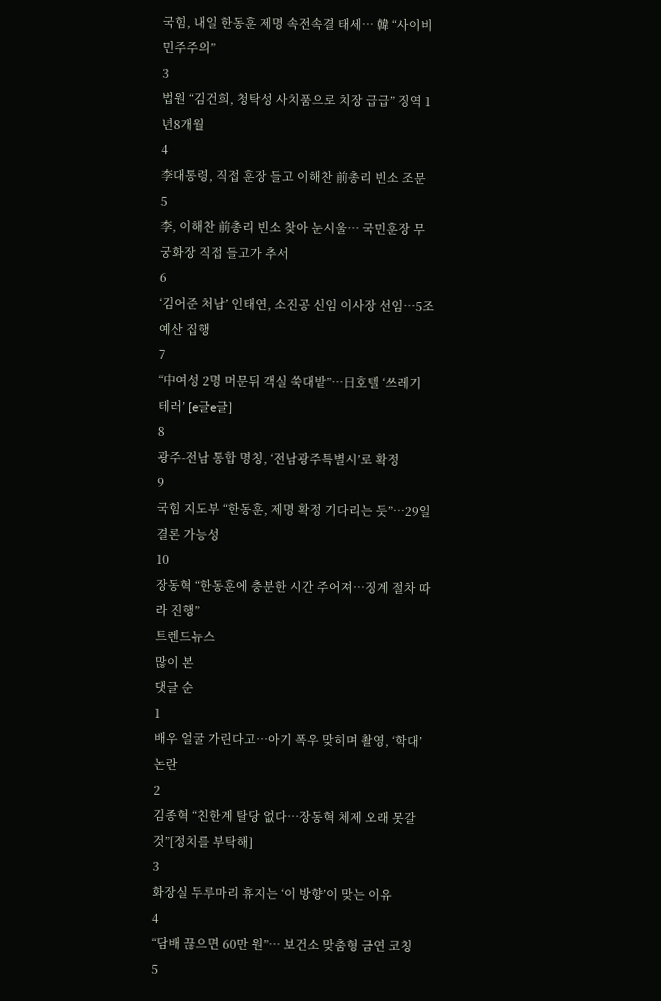국힘, 내일 한동훈 제명 속전속결 태세… 韓 “사이비 민주주의”
3
법원 “김건희, 청탁성 사치품으로 치장 급급” 징역 1년8개월
4
李대통령, 직접 훈장 들고 이해찬 前총리 빈소 조문
5
李, 이해찬 前총리 빈소 찾아 눈시울… 국민훈장 무궁화장 직접 들고가 추서
6
‘김어준 처남’ 인태연, 소진공 신임 이사장 선임…5조 예산 집행
7
“中여성 2명 머문뒤 객실 쑥대밭”…日호텔 ‘쓰레기 테러’ [e글e글]
8
광주-전남 통합 명칭, ‘전남광주특별시’로 확정
9
국힘 지도부 “한동훈, 제명 확정 기다리는 듯”…29일 결론 가능성
10
장동혁 “한동훈에 충분한 시간 주어져…징계 절차 따라 진행”
트렌드뉴스
많이 본
댓글 순
1
배우 얼굴 가린다고…아기 폭우 맞히며 촬영, ‘학대’ 논란
2
김종혁 “친한계 탈당 없다…장동혁 체제 오래 못갈것”[정치를 부탁해]
3
화장실 두루마리 휴지는 ‘이 방향’이 맞는 이유
4
“담배 끊으면 60만 원”… 보건소 맞춤형 금연 코칭
5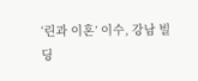‘린과 이혼’ 이수, 강남 빌딩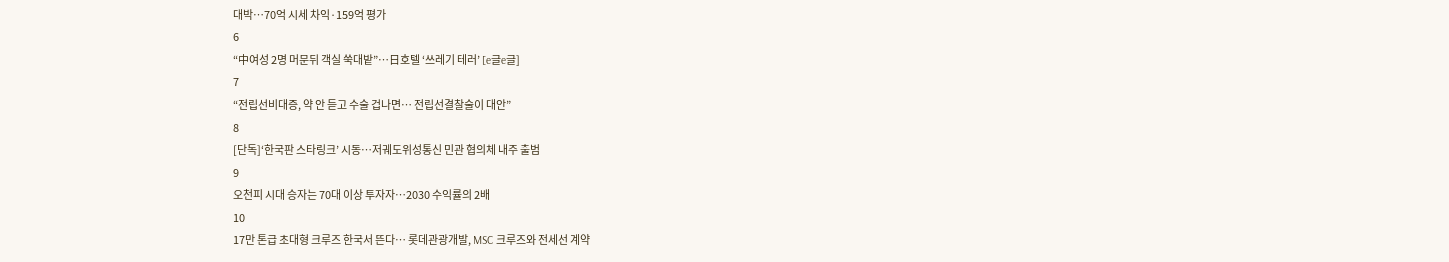대박…70억 시세 차익·159억 평가
6
“中여성 2명 머문뒤 객실 쑥대밭”…日호텔 ‘쓰레기 테러’ [e글e글]
7
“전립선비대증, 약 안 듣고 수술 겁나면… 전립선결찰술이 대안”
8
[단독]‘한국판 스타링크’ 시동…저궤도위성통신 민관 협의체 내주 출범
9
오천피 시대 승자는 70대 이상 투자자…2030 수익률의 2배
10
17만 톤급 초대형 크루즈 한국서 뜬다… 롯데관광개발, MSC 크루즈와 전세선 계약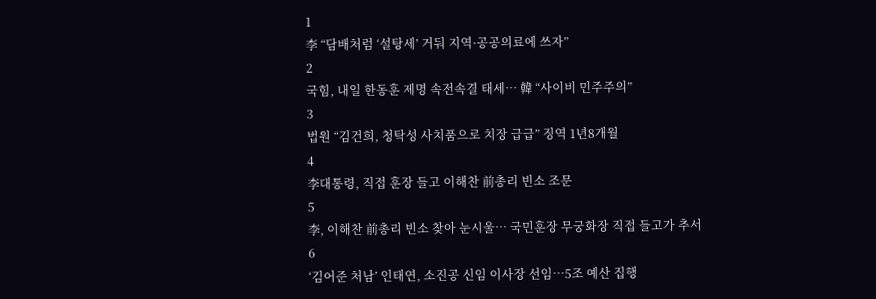1
李 “담배처럼 ‘설탕세’ 거둬 지역·공공의료에 쓰자”
2
국힘, 내일 한동훈 제명 속전속결 태세… 韓 “사이비 민주주의”
3
법원 “김건희, 청탁성 사치품으로 치장 급급” 징역 1년8개월
4
李대통령, 직접 훈장 들고 이해찬 前총리 빈소 조문
5
李, 이해찬 前총리 빈소 찾아 눈시울… 국민훈장 무궁화장 직접 들고가 추서
6
‘김어준 처남’ 인태연, 소진공 신임 이사장 선임…5조 예산 집행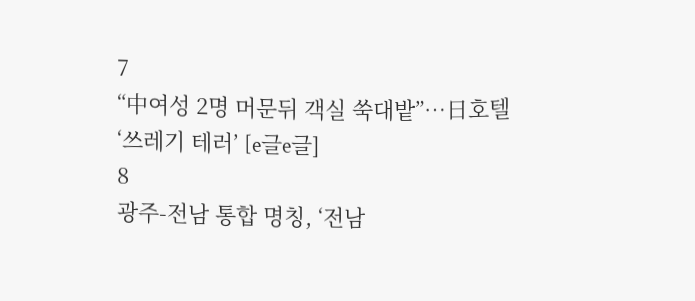7
“中여성 2명 머문뒤 객실 쑥대밭”…日호텔 ‘쓰레기 테러’ [e글e글]
8
광주-전남 통합 명칭, ‘전남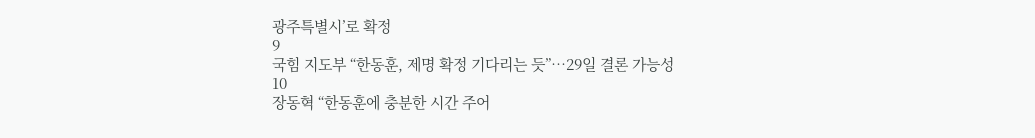광주특별시’로 확정
9
국힘 지도부 “한동훈, 제명 확정 기다리는 듯”…29일 결론 가능성
10
장동혁 “한동훈에 충분한 시간 주어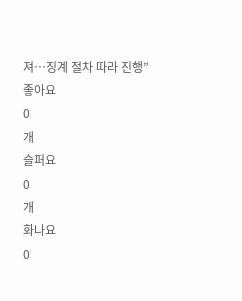져…징계 절차 따라 진행”
좋아요
0
개
슬퍼요
0
개
화나요
0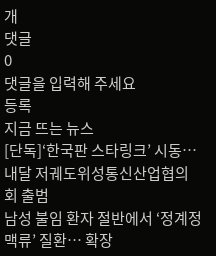개
댓글
0
댓글을 입력해 주세요
등록
지금 뜨는 뉴스
[단독]‘한국판 스타링크’ 시동…내달 저궤도위성통신산업협의회 출범
남성 불임 환자 절반에서 ‘정계정맥류’ 질환… 확장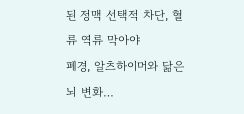된 정맥 선택적 차단, 혈류 역류 막아야
폐경, 알츠하이머와 닮은 뇌 변화…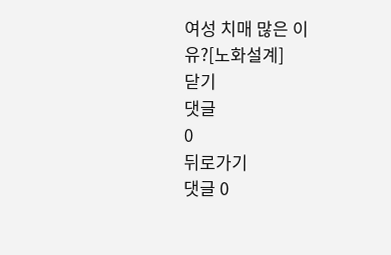여성 치매 많은 이유?[노화설계]
닫기
댓글
0
뒤로가기
댓글 0